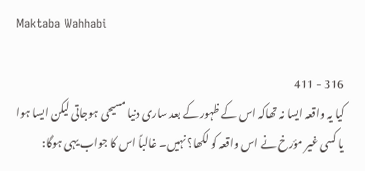Maktaba Wahhabi

316 - 411
کیا یہ واقعہ ایسا نہ تھاکہ اس کے ظہور کے بعد ساری دنیا مسیحی ہوجاتی لیکن ایسا ہوا یا کسی غیر مؤرخ نے اس واقعہ کو لکھا؟ نہیں۔ غالباً اس کا جواب یہی ہوگا: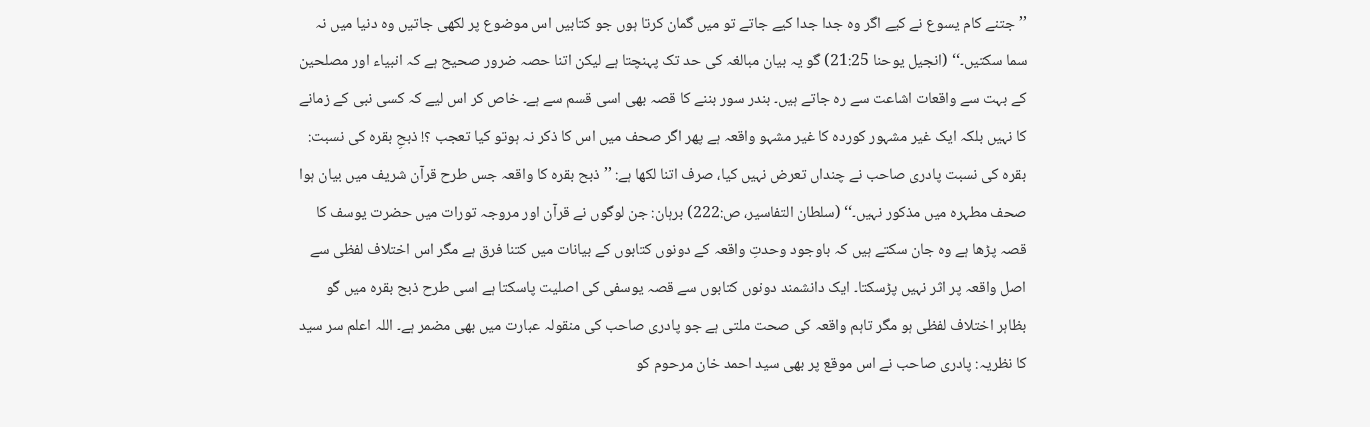’’جتنے کام یسوع نے کیے اگر وہ جدا جدا کیے جاتے تو میں گمان کرتا ہوں جو کتابیں اس موضوع پر لکھی جاتیں وہ دنیا میں نہ سما سکتیں۔‘‘ (انجیل یوحنا 21:25) گو یہ بیان مبالغہ کی حد تک پہنچتا ہے لیکن اتنا حصہ ضرور صحیح ہے کہ انبیاء اور مصلحین کے بہت سے واقعات اشاعت سے رہ جاتے ہیں۔ بندر سور بننے کا قصہ بھی اسی قسم سے ہے۔ خاص کر اس لیے کہ کسی نبی کے زمانے کا نہیں بلکہ ایک غیر مشہور کوردہ کا غیر مشہو واقعہ ہے پھر اگر صحف میں اس کا ذکر نہ ہوتو کیا تعجب ؟! ذبحِ بقرہ کی نسبت: بقرہ کی نسبت پادری صاحب نے چنداں تعرض نہیں کیا، صرف اتنا لکھا ہے: ’’ذبح بقرہ کا واقعہ جس طرح قرآن شریف میں بیان ہوا صحف مطہرہ میں مذکور نہیں۔‘‘ (سلطان التفاسیر، ص:222) برہان: جن لوگوں نے قرآن اور مروجہ تورات میں حضرت یوسف کا قصہ پڑھا ہے وہ جان سکتے ہیں کہ باوجود وحدتِ واقعہ کے دونوں کتابوں کے بیانات میں کتنا فرق ہے مگر اس اختلاف لفظی سے اصل واقعہ پر اثر نہیں پڑسکتا۔ ایک دانشمند دونوں کتابوں سے قصہ یوسفی کی اصلیت پاسکتا ہے اسی طرح ذبح بقرہ میں گو بظاہر اختلاف لفظی ہو مگر تاہم واقعہ کی صحت ملتی ہے جو پادری صاحب کی منقولہ عبارت میں بھی مضمر ہے۔ اللہ اعلم سر سید کا نظریہ: پادری صاحب نے اس موقع پر بھی سید احمد خان مرحوم کو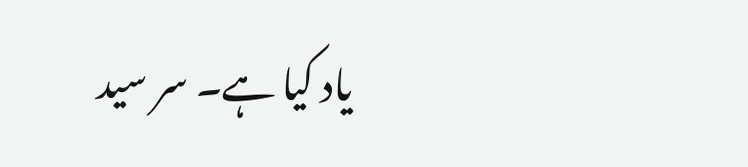یاد کیا ہے۔ سر سید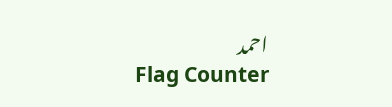احمد
Flag Counter